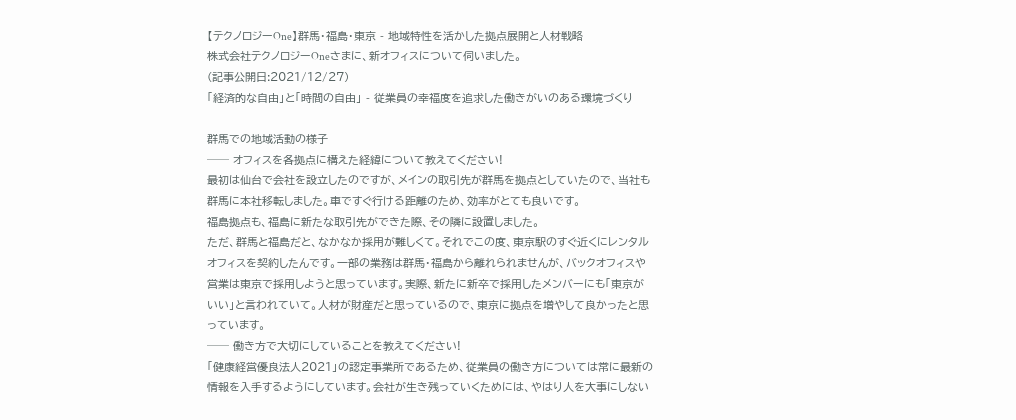【テクノロジーOne】群馬・福島・東京 - 地域特性を活かした拠点展開と人材戦略
株式会社テクノロジーOneさまに、新オフィスについて伺いました。
(記事公開日:2021/12/27)
「経済的な自由」と「時間の自由」 - 従業員の幸福度を追求した働きがいのある環境づくり

群馬での地域活動の様子
── オフィスを各拠点に構えた経緯について教えてください!
最初は仙台で会社を設立したのですが、メインの取引先が群馬を拠点としていたので、当社も群馬に本社移転しました。車ですぐ行ける距離のため、効率がとても良いです。
福島拠点も、福島に新たな取引先ができた際、その隣に設置しました。
ただ、群馬と福島だと、なかなか採用が難しくて。それでこの度、東京駅のすぐ近くにレンタルオフィスを契約したんです。一部の業務は群馬・福島から離れられませんが、バックオフィスや営業は東京で採用しようと思っています。実際、新たに新卒で採用したメンバーにも「東京がいい」と言われていて。人材が財産だと思っているので、東京に拠点を増やして良かったと思っています。
── 働き方で大切にしていることを教えてください!
「健康経営優良法人2021」の認定事業所であるため、従業員の働き方については常に最新の情報を入手するようにしています。会社が生き残っていくためには、やはり人を大事にしない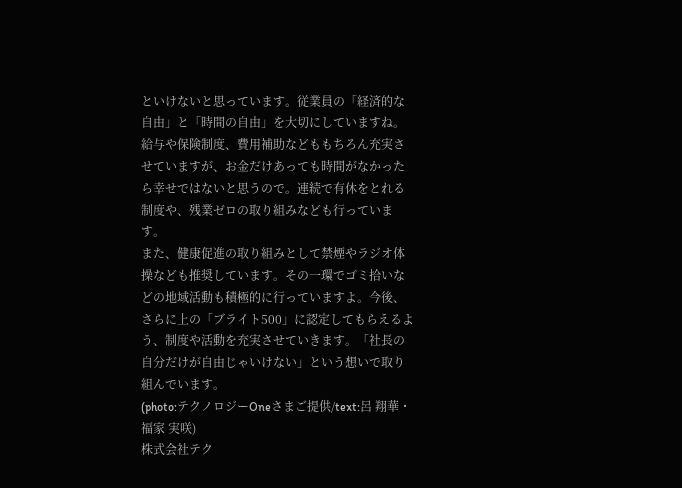といけないと思っています。従業員の「経済的な自由」と「時間の自由」を大切にしていますね。給与や保険制度、費用補助などももちろん充実させていますが、お金だけあっても時間がなかったら幸せではないと思うので。連続で有休をとれる制度や、残業ゼロの取り組みなども行っています。
また、健康促進の取り組みとして禁煙やラジオ体操なども推奨しています。その一環でゴミ拾いなどの地域活動も積極的に行っていますよ。今後、さらに上の「ブライト500」に認定してもらえるよう、制度や活動を充実させていきます。「社長の自分だけが自由じゃいけない」という想いで取り組んでいます。
(photo:テクノロジーOneさまご提供/text:呂 翔華・福家 実咲)
株式会社テク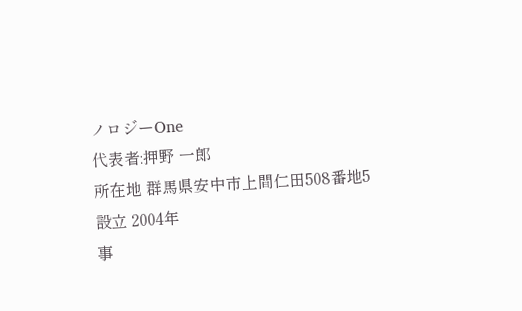ノロジーOne
代表者:押野 一郎
所在地 群馬県安中市上間仁田508番地5
設立 2004年
事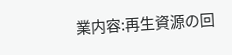業内容:再生資源の回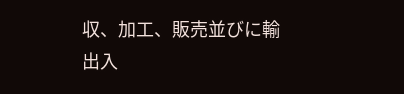収、加工、販売並びに輸出入